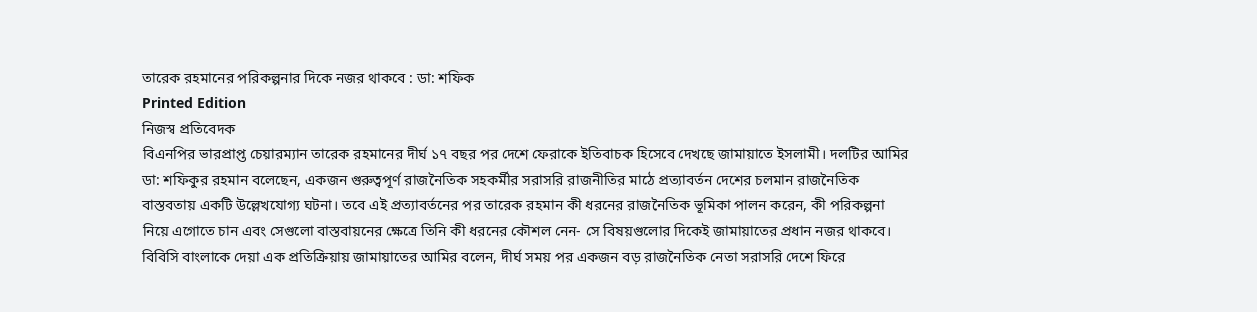তারেক রহমানের পরিকল্পনার দিকে নজর থাকবে : ডা: শফিক
Printed Edition
নিজস্ব প্রতিবেদক
বিএনপির ভারপ্রাপ্ত চেয়ারম্যান তারেক রহমানের দীর্ঘ ১৭ বছর পর দেশে ফেরাকে ইতিবাচক হিসেবে দেখছে জামায়াতে ইসলামী। দলটির আমির ডা: শফিকুর রহমান বলেছেন, একজন গুরুত্বপূর্ণ রাজনৈতিক সহকর্মীর সরাসরি রাজনীতির মাঠে প্রত্যাবর্তন দেশের চলমান রাজনৈতিক বাস্তবতায় একটি উল্লেখযোগ্য ঘটনা। তবে এই প্রত্যাবর্তনের পর তারেক রহমান কী ধরনের রাজনৈতিক ভূমিকা পালন করেন, কী পরিকল্পনা নিয়ে এগোতে চান এবং সেগুলো বাস্তবায়নের ক্ষেত্রে তিনি কী ধরনের কৌশল নেন- সে বিষয়গুলোর দিকেই জামায়াতের প্রধান নজর থাকবে।
বিবিসি বাংলাকে দেয়া এক প্রতিক্রিয়ায় জামায়াতের আমির বলেন, দীর্ঘ সময় পর একজন বড় রাজনৈতিক নেতা সরাসরি দেশে ফিরে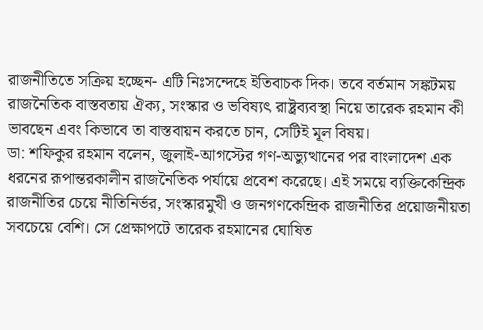রাজনীতিতে সক্রিয় হচ্ছেন- এটি নিঃসন্দেহে ইতিবাচক দিক। তবে বর্তমান সঙ্কটময় রাজনৈতিক বাস্তবতায় ঐক্য, সংস্কার ও ভবিষ্যৎ রাষ্ট্রব্যবস্থা নিয়ে তারেক রহমান কী ভাবছেন এবং কিভাবে তা বাস্তবায়ন করতে চান, সেটিই মূল বিষয়।
ডা: শফিকুর রহমান বলেন, জুলাই-আগস্টের গণ-অভ্যুত্থানের পর বাংলাদেশ এক ধরনের রূপান্তরকালীন রাজনৈতিক পর্যায়ে প্রবেশ করেছে। এই সময়ে ব্যক্তিকেন্দ্রিক রাজনীতির চেয়ে নীতিনির্ভর, সংস্কারমুখী ও জনগণকেন্দ্রিক রাজনীতির প্রয়োজনীয়তা সবচেয়ে বেশি। সে প্রেক্ষাপটে তারেক রহমানের ঘোষিত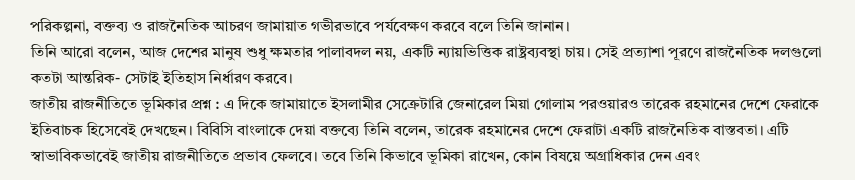পরিকল্পনা, বক্তব্য ও রাজনৈতিক আচরণ জামায়াত গভীরভাবে পর্যবেক্ষণ করবে বলে তিনি জানান।
তিনি আরো বলেন, আজ দেশের মানুষ শুধু ক্ষমতার পালাবদল নয়, একটি ন্যায়ভিত্তিক রাষ্ট্রব্যবস্থা চায়। সেই প্রত্যাশা পূরণে রাজনৈতিক দলগুলো কতটা আন্তরিক- সেটাই ইতিহাস নির্ধারণ করবে।
জাতীয় রাজনীতিতে ভূমিকার প্রশ্ন : এ দিকে জামায়াতে ইসলামীর সেক্রেটারি জেনারেল মিয়া গোলাম পরওয়ারও তারেক রহমানের দেশে ফেরাকে ইতিবাচক হিসেবেই দেখছেন। বিবিসি বাংলাকে দেয়া বক্তব্যে তিনি বলেন, তারেক রহমানের দেশে ফেরাটা একটি রাজনৈতিক বাস্তবতা। এটি স্বাভাবিকভাবেই জাতীয় রাজনীতিতে প্রভাব ফেলবে। তবে তিনি কিভাবে ভূমিকা রাখেন, কোন বিষয়ে অগ্রাধিকার দেন এবং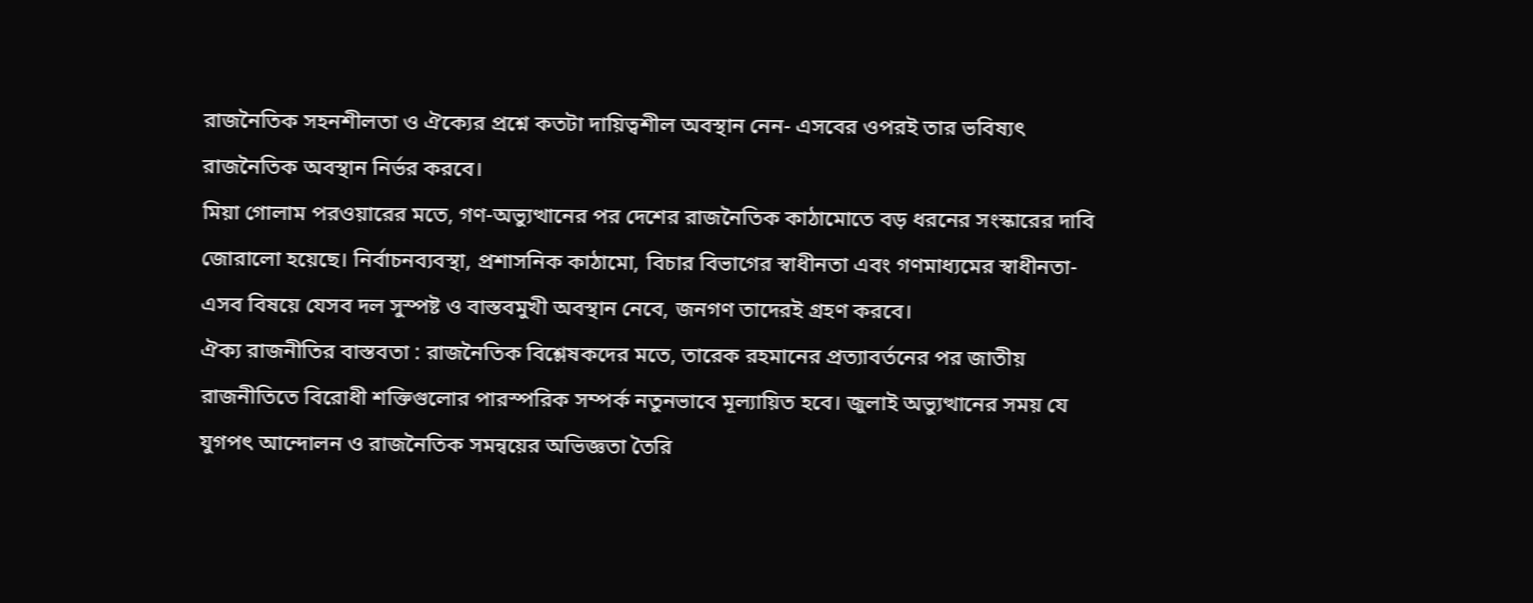রাজনৈতিক সহনশীলতা ও ঐক্যের প্রশ্নে কতটা দায়িত্বশীল অবস্থান নেন- এসবের ওপরই তার ভবিষ্যৎ রাজনৈতিক অবস্থান নির্ভর করবে।
মিয়া গোলাম পরওয়ারের মতে, গণ-অভ্যুত্থানের পর দেশের রাজনৈতিক কাঠামোতে বড় ধরনের সংস্কারের দাবি জোরালো হয়েছে। নির্বাচনব্যবস্থা, প্রশাসনিক কাঠামো, বিচার বিভাগের স্বাধীনতা এবং গণমাধ্যমের স্বাধীনতা- এসব বিষয়ে যেসব দল সুস্পষ্ট ও বাস্তবমুখী অবস্থান নেবে, জনগণ তাদেরই গ্রহণ করবে।
ঐক্য রাজনীতির বাস্তবতা : রাজনৈতিক বিশ্লেষকদের মতে, তারেক রহমানের প্রত্যাবর্তনের পর জাতীয় রাজনীতিতে বিরোধী শক্তিগুলোর পারস্পরিক সম্পর্ক নতুনভাবে মূল্যায়িত হবে। জুলাই অভ্যুত্থানের সময় যে যুগপৎ আন্দোলন ও রাজনৈতিক সমন্বয়ের অভিজ্ঞতা তৈরি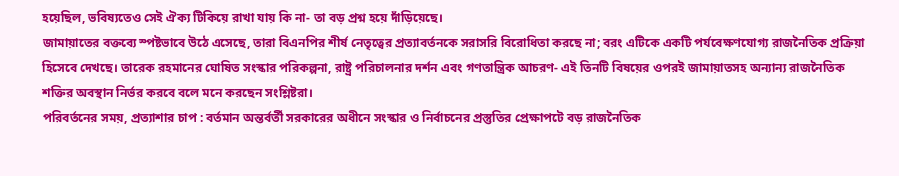হয়েছিল, ভবিষ্যতেও সেই ঐক্য টিকিয়ে রাখা যায় কি না- তা বড় প্রশ্ন হয়ে দাঁড়িয়েছে।
জামায়াতের বক্তব্যে স্পষ্টভাবে উঠে এসেছে, তারা বিএনপির শীর্ষ নেতৃত্বের প্রত্যাবর্তনকে সরাসরি বিরোধিতা করছে না; বরং এটিকে একটি পর্যবেক্ষণযোগ্য রাজনৈতিক প্রক্রিয়া হিসেবে দেখছে। তারেক রহমানের ঘোষিত সংস্কার পরিকল্পনা, রাষ্ট্র পরিচালনার দর্শন এবং গণতান্ত্রিক আচরণ- এই তিনটি বিষয়ের ওপরই জামায়াতসহ অন্যান্য রাজনৈতিক শক্তির অবস্থান নির্ভর করবে বলে মনে করছেন সংশ্লিষ্টরা।
পরিবর্তনের সময়, প্রত্যাশার চাপ : বর্তমান অন্তর্বর্তী সরকারের অধীনে সংস্কার ও নির্বাচনের প্রস্তুতির প্রেক্ষাপটে বড় রাজনৈতিক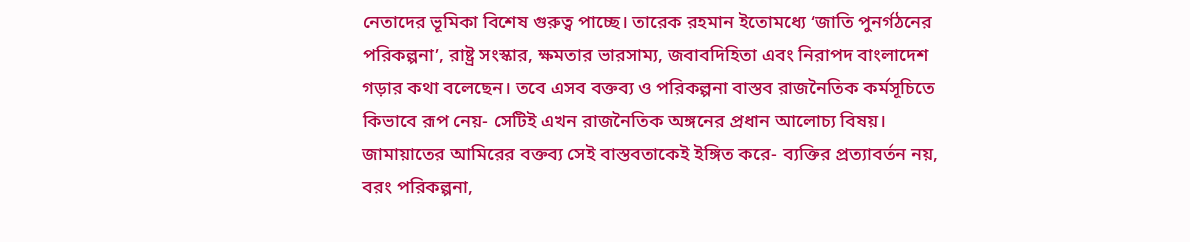নেতাদের ভূমিকা বিশেষ গুরুত্ব পাচ্ছে। তারেক রহমান ইতোমধ্যে ‘জাতি পুনর্গঠনের পরিকল্পনা’, রাষ্ট্র সংস্কার, ক্ষমতার ভারসাম্য, জবাবদিহিতা এবং নিরাপদ বাংলাদেশ গড়ার কথা বলেছেন। তবে এসব বক্তব্য ও পরিকল্পনা বাস্তব রাজনৈতিক কর্মসূচিতে কিভাবে রূপ নেয়- সেটিই এখন রাজনৈতিক অঙ্গনের প্রধান আলোচ্য বিষয়। জামায়াতের আমিরের বক্তব্য সেই বাস্তবতাকেই ইঙ্গিত করে- ব্যক্তির প্রত্যাবর্তন নয়, বরং পরিকল্পনা,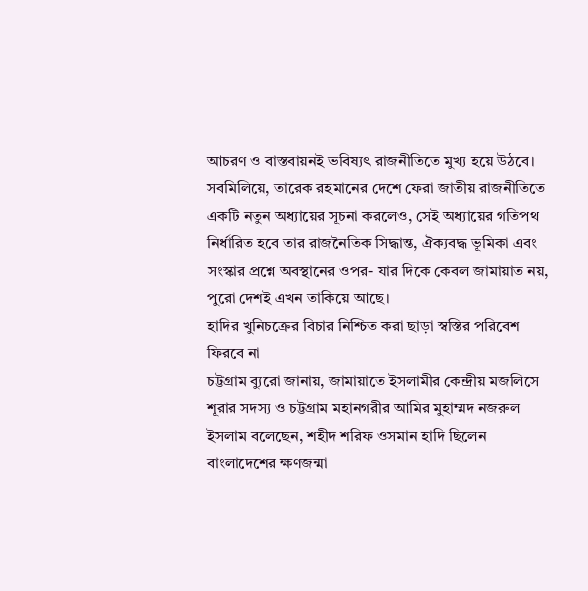আচরণ ও বাস্তবায়নই ভবিষ্যৎ রাজনীতিতে মুখ্য হয়ে উঠবে।
সবমিলিয়ে, তারেক রহমানের দেশে ফেরা জাতীয় রাজনীতিতে একটি নতুন অধ্যায়ের সূচনা করলেও, সেই অধ্যায়ের গতিপথ নির্ধারিত হবে তার রাজনৈতিক সিদ্ধান্ত, ঐক্যবদ্ধ ভূমিকা এবং সংস্কার প্রশ্নে অবস্থানের ওপর- যার দিকে কেবল জামায়াত নয়, পুরো দেশই এখন তাকিয়ে আছে।
হাদির খুনিচক্রের বিচার নিশ্চিত করা ছাড়া স্বস্তির পরিবেশ ফিরবে না
চট্টগ্রাম ব্যুরো জানায়, জামায়াতে ইসলামীর কেন্দ্রীয় মজলিসে শূরার সদস্য ও চট্টগ্রাম মহানগরীর আমির মুহাম্মদ নজরুল ইসলাম বলেছেন, শহীদ শরিফ ওসমান হাদি ছিলেন বাংলাদেশের ক্ষণজন্মা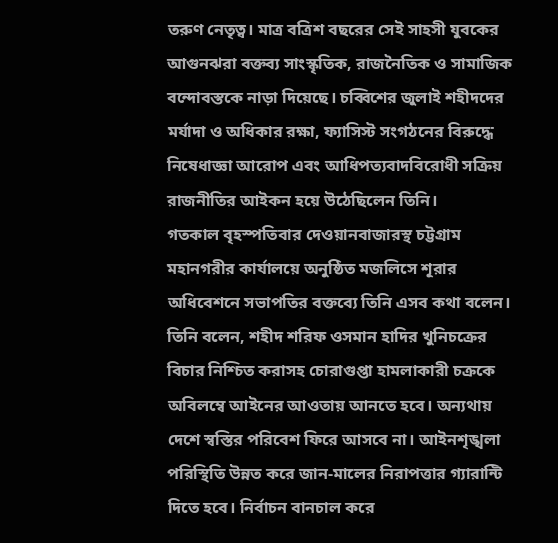তরুণ নেতৃত্ব। মাত্র বত্রিশ বছরের সেই সাহসী যুবকের আগুনঝরা বক্তব্য সাংস্কৃতিক, রাজনৈতিক ও সামাজিক বন্দোবস্তকে নাড়া দিয়েছে। চব্বিশের জুলাই শহীদদের মর্যাদা ও অধিকার রক্ষা, ফ্যাসিস্ট সংগঠনের বিরুদ্ধে নিষেধাজ্ঞা আরোপ এবং আধিপত্যবাদবিরোধী সক্রিয় রাজনীতির আইকন হয়ে উঠেছিলেন তিনি।
গতকাল বৃহস্পতিবার দেওয়ানবাজারস্থ চট্টগ্রাম মহানগরীর কার্যালয়ে অনুষ্ঠিত মজলিসে শূরার অধিবেশনে সভাপতির বক্তব্যে তিনি এসব কথা বলেন।
তিনি বলেন, শহীদ শরিফ ওসমান হাদির খুনিচক্রের বিচার নিশ্চিত করাসহ চোরাগুপ্তা হামলাকারী চক্রকে অবিলম্বে আইনের আওতায় আনতে হবে। অন্যথায় দেশে স্বস্তির পরিবেশ ফিরে আসবে না। আইনশৃঙ্খলা পরিস্থিতি উন্নত করে জান-মালের নিরাপত্তার গ্যারান্টি দিতে হবে। নির্বাচন বানচাল করে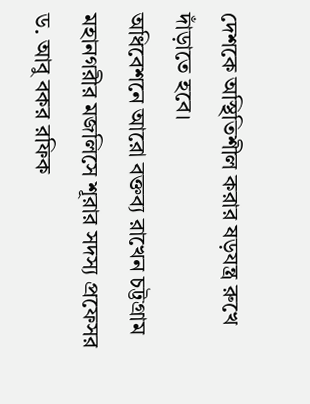দেশকে অস্থিতিশীল করার ষড়যন্ত্র রুখে দাঁড়াতে হবে।
অধিবেশনে আরো বক্তব্য রাখেন চট্টগ্রাম মহানগরীর মজলিসে শূরার সদস্য প্রফেসর ড. আবু বকর রফিক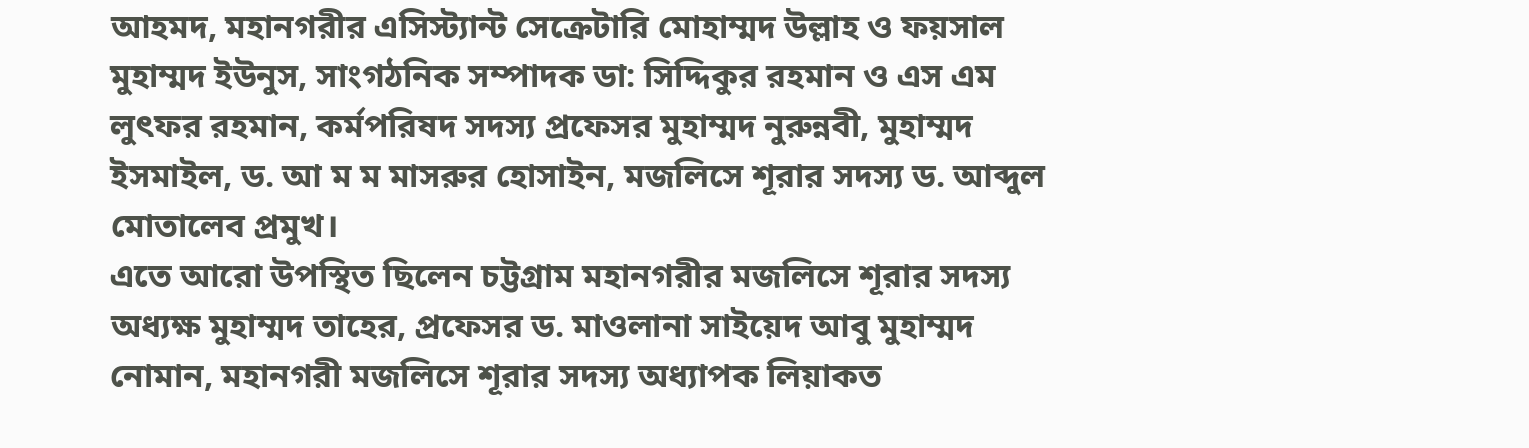আহমদ, মহানগরীর এসিস্ট্যান্ট সেক্রেটারি মোহাম্মদ উল্লাহ ও ফয়সাল মুহাম্মদ ইউনুস, সাংগঠনিক সম্পাদক ডা: সিদ্দিকুর রহমান ও এস এম লুৎফর রহমান, কর্মপরিষদ সদস্য প্রফেসর মুহাম্মদ নুরুন্নবী, মুহাম্মদ ইসমাইল, ড. আ ম ম মাসরুর হোসাইন, মজলিসে শূরার সদস্য ড. আব্দুল মোতালেব প্রমুখ।
এতে আরো উপস্থিত ছিলেন চট্টগ্রাম মহানগরীর মজলিসে শূরার সদস্য অধ্যক্ষ মুহাম্মদ তাহের, প্রফেসর ড. মাওলানা সাইয়েদ আবু মুহাম্মদ নোমান, মহানগরী মজলিসে শূরার সদস্য অধ্যাপক লিয়াকত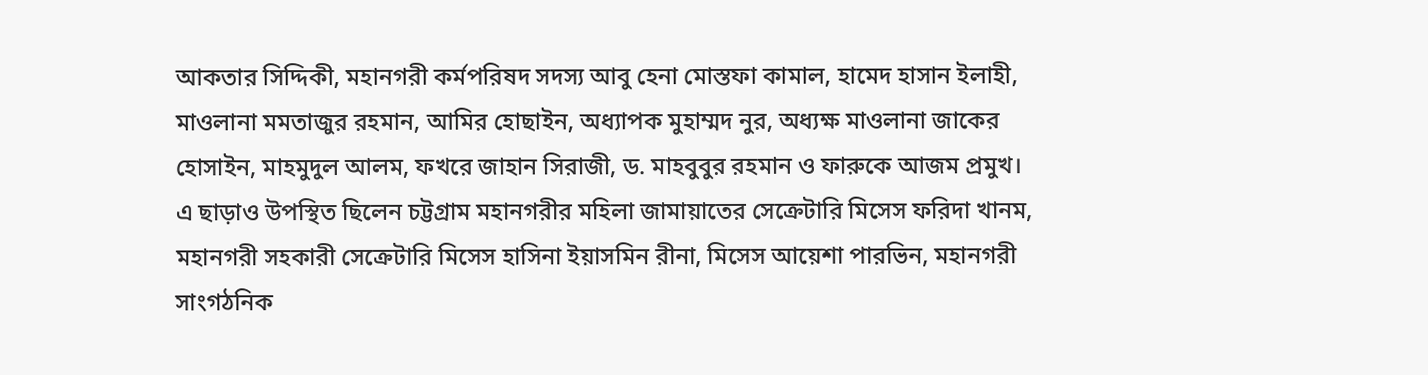আকতার সিদ্দিকী, মহানগরী কর্মপরিষদ সদস্য আবু হেনা মোস্তফা কামাল, হামেদ হাসান ইলাহী, মাওলানা মমতাজুর রহমান, আমির হোছাইন, অধ্যাপক মুহাম্মদ নুর, অধ্যক্ষ মাওলানা জাকের হোসাইন, মাহমুদুল আলম, ফখরে জাহান সিরাজী, ড. মাহবুবুর রহমান ও ফারুকে আজম প্রমুখ।
এ ছাড়াও উপস্থিত ছিলেন চট্টগ্রাম মহানগরীর মহিলা জামায়াতের সেক্রেটারি মিসেস ফরিদা খানম, মহানগরী সহকারী সেক্রেটারি মিসেস হাসিনা ইয়াসমিন রীনা, মিসেস আয়েশা পারভিন, মহানগরী সাংগঠনিক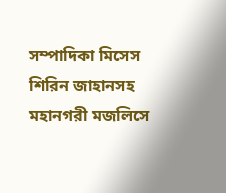সম্পাদিকা মিসেস শিরিন জাহানসহ মহানগরী মজলিসে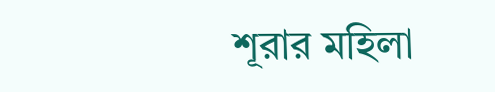শূরার মহিলা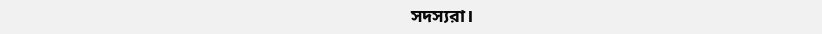সদস্যরা।